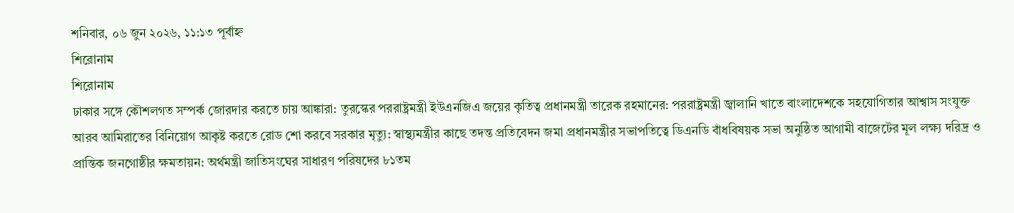শনিবার, ০৬ জুন ২০২৬, ১১:১৩ পূর্বাহ্ন
শিরোনাম
শিরোনাম
ঢাকার সঙ্গে কৌশলগত সম্পর্ক জোরদার করতে চায় আঙ্কারা: তুরস্কের পররাষ্ট্রমন্ত্রী ইউএনজিএ জয়ের কৃতিত্ব প্রধানমন্ত্রী তারেক রহমানের: পররাষ্ট্রমন্ত্রী জ্বালানি খাতে বাংলাদেশকে সহযোগিতার আশ্বাস সংযুক্ত আরব আমিরাতের বিনিয়োগ আকৃষ্ট করতে রোড শো করবে সরকার মৃত্যু: স্বাস্থ্যমন্ত্রীর কাছে তদন্ত প্রতিবেদন জমা প্রধানমন্ত্রীর সভাপতিত্বে ডিএনডি বাঁধবিষয়ক সভা অনুষ্ঠিত আগামী বাজেটের মূল লক্ষ্য দরিদ্র ও প্রান্তিক জনগোষ্ঠীর ক্ষমতায়ন: অর্থমন্ত্রী জাতিসংঘের সাধারণ পরিষদের ৮১তম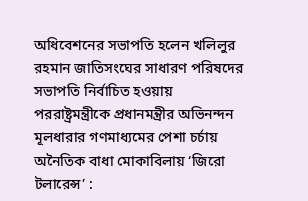অধিবেশনের সভাপতি হলেন খলিলুর রহমান জাতিসংঘের সাধারণ পরিষদের সভাপতি নির্বাচিত হওয়ায় পররাষ্ট্রমন্ত্রীকে প্রধানমন্ত্রীর অভিনন্দন মূলধারার গণমাধ্যমের পেশা চর্চায় অনৈতিক বাধা মোকাবিলায় ‘জিরো টলারেন্স’ :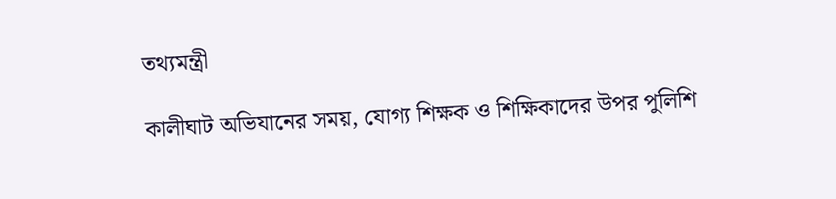তথ্যমন্ত্রী

কালীঘাট অভিযানের সময়, যোগ্য শিক্ষক ও শিক্ষিকাদের উপর পুলিশি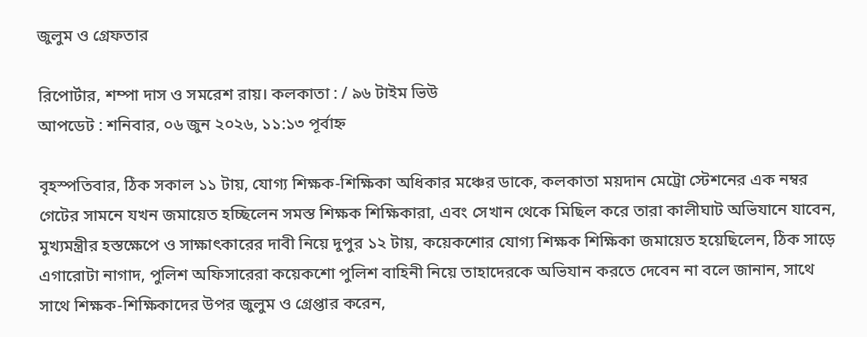জুলুম ও গ্রেফতার

রিপোর্টার, শম্পা দাস ও সমরেশ রায়। কলকাতা : / ৯৬ টাইম ভিউ
আপডেট : শনিবার, ০৬ জুন ২০২৬, ১১:১৩ পূর্বাহ্ন

বৃহস্পতিবার, ঠিক সকাল ১১ টায়, যোগ্য শিক্ষক-শিক্ষিকা অধিকার মঞ্চের ডাকে, কলকাতা ময়দান মেট্রো স্টেশনের এক নম্বর গেটের সামনে যখন জমায়েত হচ্ছিলেন সমস্ত শিক্ষক শিক্ষিকারা, এবং সেখান থেকে মিছিল করে তারা কালীঘাট অভিযানে যাবেন, মুখ্যমন্ত্রীর হস্তক্ষেপে ও সাক্ষাৎকারের দাবী নিয়ে দুপুর ১২ টায়, কয়েকশোর যোগ্য শিক্ষক শিক্ষিকা জমায়েত হয়েছিলেন, ঠিক সাড়ে এগারোটা নাগাদ, পুলিশ অফিসারেরা কয়েকশো পুলিশ বাহিনী নিয়ে তাহাদেরকে অভিযান করতে দেবেন না বলে জানান, সাথে সাথে শিক্ষক-শিক্ষিকাদের উপর জুলুম ও গ্রেপ্তার করেন,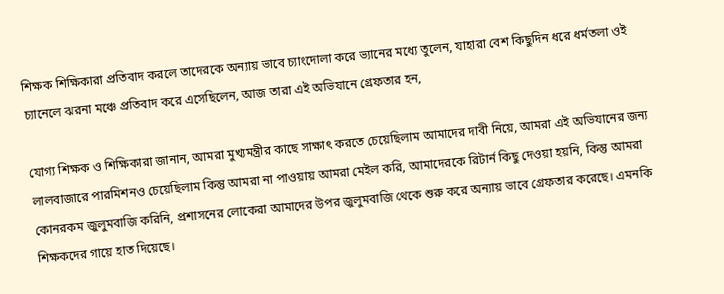শিক্ষক শিক্ষিকারা প্রতিবাদ করলে তাদেরকে অন্যায় ভাবে চ্যাংদোলা করে ভ্যানের মধ্যে তুলেন, যাহারা বেশ কিছুদিন ধরে ধর্মতলা ওই চ্যানেলে ঝরনা মঞ্চে প্রতিবাদ করে এসেছিলেন, আজ তারা এই অভিযানে গ্রেফতার হন,

যোগ্য শিক্ষক ও শিক্ষিকারা জানান, আমরা মুখ্যমন্ত্রীর কাছে সাক্ষাৎ করতে চেয়েছিলাম আমাদের দাবী নিয়ে, আমরা এই অভিযানের জন্য লালবাজারে পারমিশনও চেয়েছিলাম কিন্তু আমরা না পাওয়ায় আমরা মেইল করি, আমাদেরকে রিটার্ন কিছু দেওয়া হয়নি, কিন্তু আমরা কোনরকম জুলুমবাজি করিনি, প্রশাসনের লোকেরা আমাদের উপর জুলুমবাজি থেকে শুরু করে অন্যায় ভাবে গ্রেফতার করেছে। এমনকি শিক্ষকদের গায়ে হাত দিয়েছে।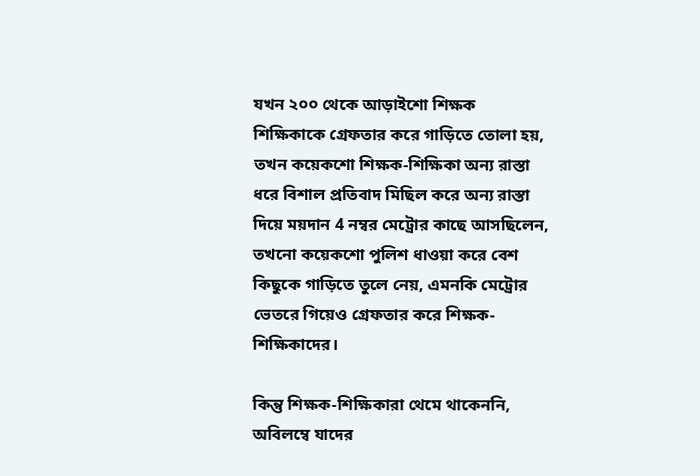যখন ২০০ থেকে আড়াইশো শিক্ষক শিক্ষিকাকে গ্রেফতার করে গাড়িতে তোলা হয়, তখন কয়েকশো শিক্ষক-শিক্ষিকা অন্য রাস্তা ধরে বিশাল প্রতিবাদ মিছিল করে অন্য রাস্তা দিয়ে ময়দান 4 নম্বর মেট্রোর কাছে আসছিলেন, তখনো কয়েকশো পুলিশ ধাওয়া করে বেশ কিছুকে গাড়িতে তুলে নেয়, এমনকি মেট্রোর ভেতরে গিয়েও গ্রেফতার করে শিক্ষক-শিক্ষিকাদের।

কিন্তু শিক্ষক-শিক্ষিকারা থেমে থাকেননি, অবিলম্বে যাদের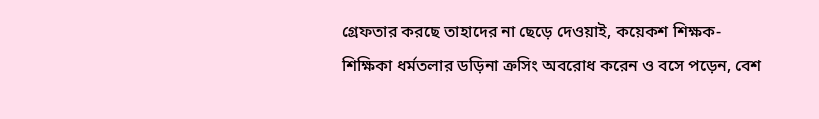গ্রেফতার করছে তাহাদের না ছেড়ে দেওয়াই, কয়েকশ শিক্ষক-শিক্ষিকা ধর্মতলার ডড়িনা ক্রসিং অবরোধ করেন ও বসে পড়েন, বেশ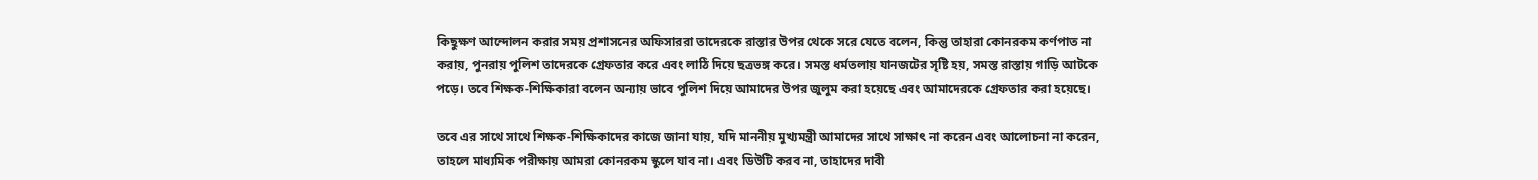কিছুক্ষণ আন্দোলন করার সময় প্রশাসনের অফিসাররা তাদেরকে রাস্তার উপর থেকে সরে যেতে বলেন, কিন্তু তাহারা কোনরকম কর্ণপাত না করায়, পুনরায় পুলিশ তাদেরকে গ্রেফতার করে এবং লাঠি দিয়ে ছত্রভঙ্গ করে। সমস্ত ধর্মতলায় যানজটের সৃষ্টি হয়, সমস্ত রাস্তায় গাড়ি আটকে পড়ে। তবে শিক্ষক-শিক্ষিকারা বলেন অন্যায় ভাবে পুলিশ দিয়ে আমাদের উপর জুলুম করা হয়েছে এবং আমাদেরকে গ্রেফতার করা হয়েছে।

তবে এর সাথে সাথে শিক্ষক-শিক্ষিকাদের কাজে জানা যায়, যদি মাননীয় মুখ্যমন্ত্রী আমাদের সাথে সাক্ষাৎ না করেন এবং আলোচনা না করেন, তাহলে মাধ্যমিক পরীক্ষায় আমরা কোনরকম স্কুলে যাব না। এবং ডিউটি করব না, তাহাদের দাবী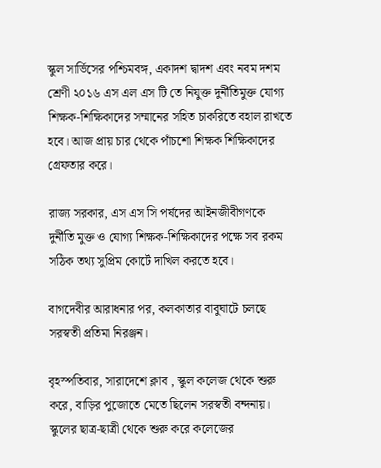স্কুল সার্ভিসের পশ্চিমবঙ্গ, একাদশ দ্বাদশ এবং নবম দশম শ্রেণী ২০১৬ এস এল এস টি তে নিযুক্ত দুর্নীতিমুক্ত যোগ্য শিক্ষক-শিক্ষিকাদের সম্মানের সহিত চাকরিতে বহাল রাখতে হবে। আজ প্রায় চার থেকে পাঁচশো শিক্ষক শিক্ষিকাদের গ্ৰেফতার করে।

রাজ্য সরকার, এস এস সি পর্ষদের আইনজীবীগণকে দুর্নীতি মুক্ত ও যোগ্য শিক্ষক-শিক্ষিকাদের পক্ষে সব রকম সঠিক তথ্য সুপ্রিম কোর্টে দাখিল করতে হবে।

বাগদেবীর আরাধনার পর, কলকাতার বাবুঘাটে চলছে সরস্বতী প্রতিমা নিরঞ্জন।

বৃহস্পতিবার, সারাদেশে ক্লাব , স্কুল কলেজ থেকে শুরু করে, বাড়ির পুজোতে মেতে ছিলেন সরস্বতী বন্দনায়। স্কুলের ছাত্র-ছাত্রী থেকে শুরু করে কলেজের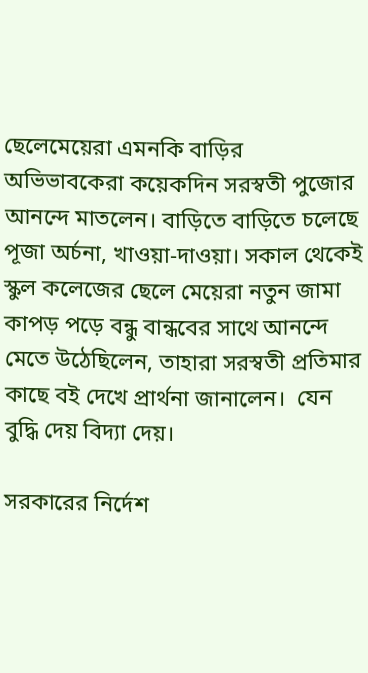ছেলেমেয়েরা এমনকি বাড়ির অভিভাবকেরা কয়েকদিন সরস্বতী পুজোর আনন্দে মাতলেন। বাড়িতে বাড়িতে চলেছে পূজা অর্চনা, খাওয়া-দাওয়া। সকাল থেকেই স্কুল কলেজের ছেলে মেয়েরা নতুন জামা কাপড় পড়ে বন্ধু বান্ধবের সাথে আনন্দে মেতে উঠেছিলেন, তাহারা সরস্বতী প্রতিমার কাছে বই দেখে প্রার্থনা জানালেন। ‌ যেন বুদ্ধি দেয় বিদ্যা দেয়।

সরকারের নির্দেশ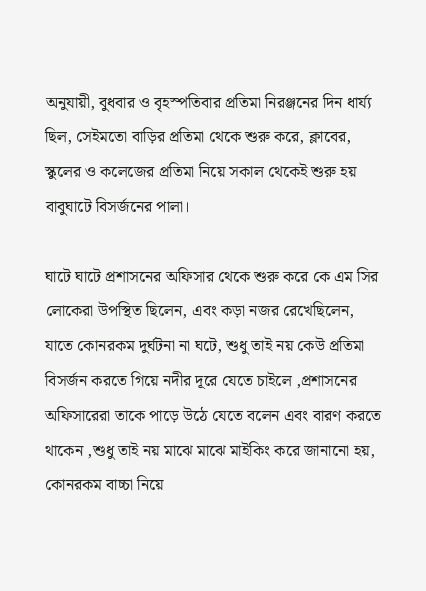অনুযায়ী, বুধবার ও বৃহস্পতিবার প্রতিমা নিরঞ্জনের দিন ধার্য্য ছিল, সেইমতো বাড়ির প্রতিমা থেকে শুরু করে, ক্লাবের, স্কুলের ও কলেজের প্রতিমা নিয়ে সকাল থেকেই শুরু হয় বাবুঘাটে বিসর্জনের পালা।

ঘাটে ঘাটে প্রশাসনের অফিসার থেকে শুরু করে কে এম সির লোকেরা উপস্থিত ছিলেন, এবং কড়া নজর রেখেছিলেন, যাতে কোনরকম দুর্ঘটনা না ঘটে, শুধু তাই নয় কেউ প্রতিমা বিসর্জন করতে গিয়ে নদীর দূরে যেতে চাইলে ,প্রশাসনের অফিসারেরা তাকে পাড়ে উঠে যেতে বলেন এবং বারণ করতে থাকেন ,শুধু তাই নয় মাঝে মাঝে মাইকিং করে জানানো হয়, কোনরকম বাচ্চা নিয়ে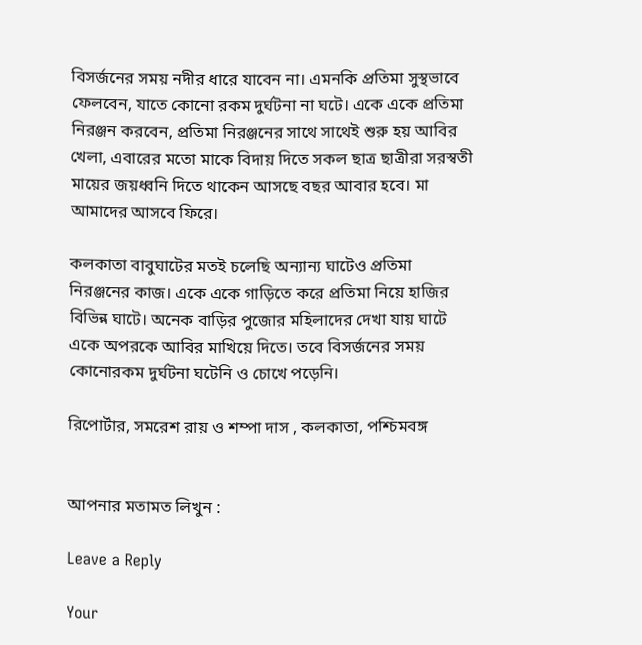বিসর্জনের সময় নদীর ধারে যাবেন না। এমনকি প্রতিমা সুস্থভাবে ফেলবেন, যাতে কোনো রকম দুর্ঘটনা না ঘটে। একে একে প্রতিমা নিরঞ্জন করবেন, প্রতিমা নিরঞ্জনের সাথে সাথেই শুরু হয় আবির খেলা, এবারের মতো মাকে বিদায় দিতে সকল ছাত্র ছাত্রীরা সরস্বতী মায়ের জয়ধ্বনি দিতে থাকেন আসছে বছর আবার হবে। মা আমাদের আসবে ফিরে।

কলকাতা বাবুঘাটের মতই চলেছি অন্যান্য ঘাটেও প্রতিমা নিরঞ্জনের কাজ। একে একে গাড়িতে করে প্রতিমা নিয়ে হাজির বিভিন্ন ঘাটে। অনেক বাড়ির পুজোর মহিলাদের দেখা যায় ঘাটে একে অপরকে আবির মাখিয়ে দিতে। তবে বিসর্জনের সময় কোনোরকম দুর্ঘটনা ঘটেনি ও চোখে পড়েনি।

রিপোর্টার, সমরেশ রায় ও শম্পা দাস , কলকাতা, পশ্চিমবঙ্গ


আপনার মতামত লিখুন :

Leave a Reply

Your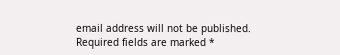email address will not be published. Required fields are marked *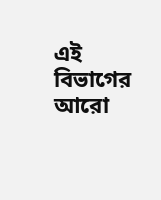এই বিভাগের আরো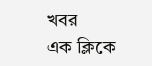খবর
এক ক্লিকে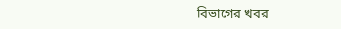বিভাগের খবর